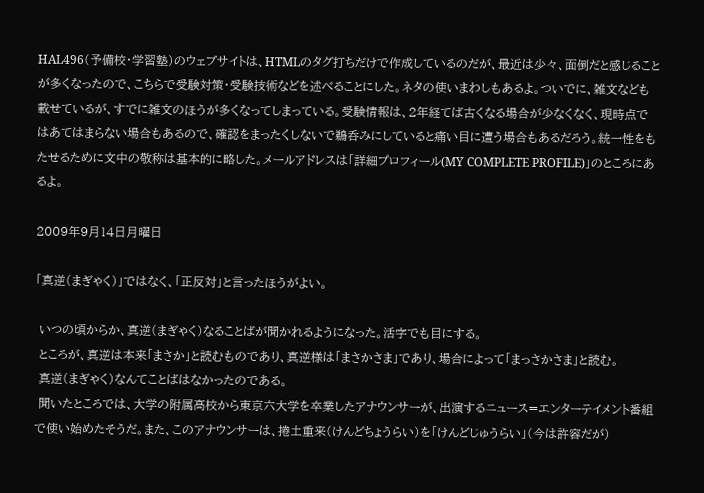HAL496(予備校・学習塾)のウェブサイトは、HTMLのタグ打ちだけで作成しているのだが、最近は少々、面倒だと感じることが多くなったので、こちらで受験対策・受験技術などを述べることにした。ネタの使いまわしもあるよ。ついでに、雑文なども載せているが、すでに雑文のほうが多くなってしまっている。受験情報は、2年経てば古くなる場合が少なくなく、現時点ではあてはまらない場合もあるので、確認をまったくしないで鵜呑みにしていると痛い目に遭う場合もあるだろう。統一性をもたせるために文中の敬称は基本的に略した。メールアドレスは「詳細プロフィール(MY COMPLETE PROFILE)」のところにあるよ。

2009年9月14日月曜日

「真逆(まぎゃく)」ではなく、「正反対」と言ったほうがよい。

 いつの頃からか、真逆(まぎゃく)なることばが聞かれるようになった。活字でも目にする。
 ところが、真逆は本来「まさか」と読むものであり、真逆様は「まさかさま」であり、場合によって「まっさかさま」と読む。
 真逆(まぎゃく)なんてことばはなかったのである。
 聞いたところでは、大学の附属高校から東京六大学を卒業したアナウンサーが、出演するニュース=エンターテイメント番組で使い始めたそうだ。また、このアナウンサーは、捲土重来(けんどちょうらい)を「けんどじゅうらい」(今は許容だが)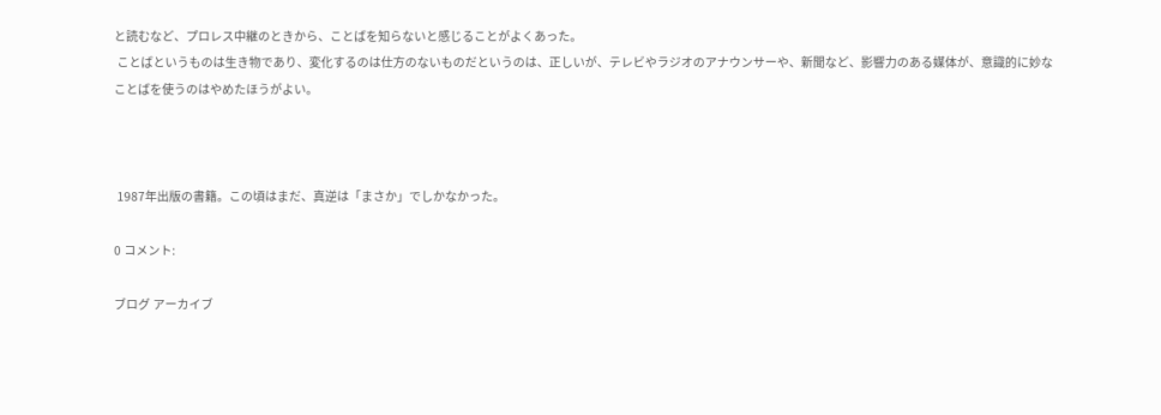と読むなど、プロレス中継のときから、ことばを知らないと感じることがよくあった。
 ことばというものは生き物であり、変化するのは仕方のないものだというのは、正しいが、テレビやラジオのアナウンサーや、新聞など、影響力のある媒体が、意識的に妙なことばを使うのはやめたほうがよい。



 1987年出版の書籍。この頃はまだ、真逆は「まさか」でしかなかった。

0 コメント:

ブログ アーカイブ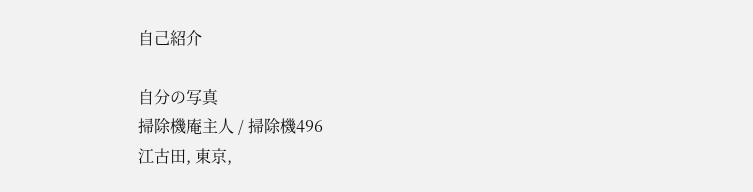自己紹介

自分の写真
掃除機庵主人 / 掃除機496
江古田, 東京,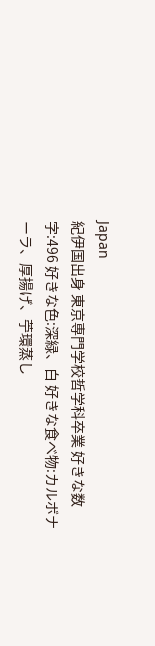Japan
紀伊国出身 東京専門学校哲学科卒業 好きな数字:496 好きな色:深緑、白 好きな食べ物:カルボナーラ、厚揚げ、苧環蒸し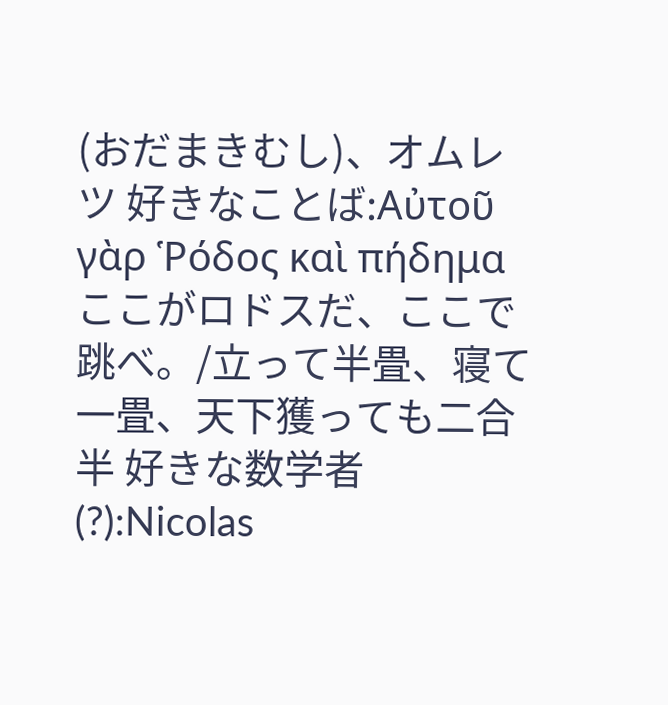(おだまきむし)、オムレツ 好きなことば:Αὐτοῦ γὰρ Ῥόδος καὶ πήδημα ここがロドスだ、ここで跳べ。/立って半畳、寝て一畳、天下獲っても二合半 好きな数学者(?):Nicolas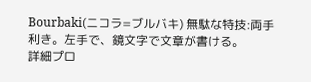Bourbaki(ニコラ=ブルバキ) 無駄な特技:両手利き。左手で、鏡文字で文章が書ける。
詳細プロ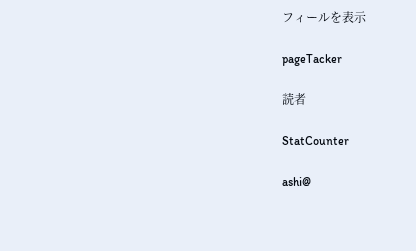フィールを表示

pageTacker

読者

StatCounter

ashi@